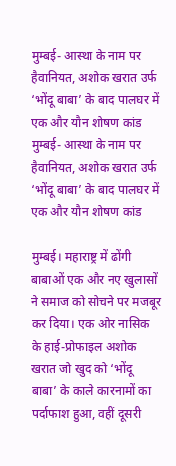मुम्बई- आस्था के नाम पर हैवानियत, अशोक खरात उर्फ ‘भोंदू बाबा’ के बाद पालघर में एक और यौन शोषण कांड
मुम्बई- आस्था के नाम पर हैवानियत, अशोक खरात उर्फ ‘भोंदू बाबा’ के बाद पालघर में एक और यौन शोषण कांड

मुम्बई। महाराष्ट्र में ढोंगी बाबाओं एक और नए खुलासों ने समाज को सोचने पर मजबूर कर दिया। एक ओर नासिक के हाई-प्रोफाइल अशोक खरात जो खुद को ‘भोंदू बाबा’ के काले कारनामों का पर्दाफाश हुआ, वहीं दूसरी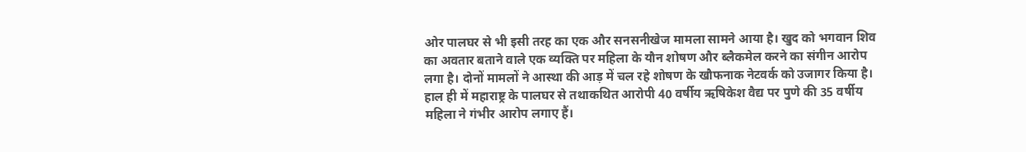ओर पालघर से भी इसी तरह का एक और सनसनीखेज मामला सामने आया है। खुद को भगवान शिव का अवतार बताने वाले एक व्यक्ति पर महिला के यौन शोषण और ब्लैकमेल करने का संगीन आरोप लगा है। दोनों मामलों ने आस्था की आड़ में चल रहे शोषण के खौफनाक नेटवर्क को उजागर किया है।
हाल ही में महाराष्ट्र के पालघर से तथाकथित आरोपी 40 वर्षीय ऋषिकेश वैद्य पर पुणे की 35 वर्षीय महिला ने गंभीर आरोप लगाए हैं।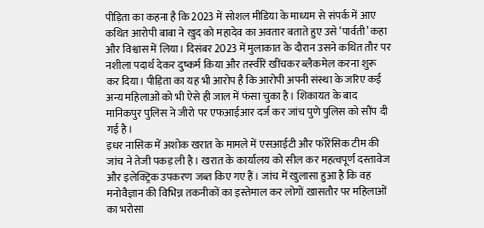पीड़िता का कहना है कि 2023 में सोशल मीडिया के माध्यम से संपर्क में आए कथित आरोपी बाबा ने खुद को महादेव का अवतार बताते हुए उसे ‘पार्वती’ कहा और विश्वास में लिया। दिसंबर 2023 में मुलाकात के दौरान उसने कथित तौर पर नशीला पदार्थ देकर दुष्कर्म किया और तस्वीरें खींचकर ब्लैकमेल करना शुरू कर दिया। पीड़िता का यह भी आरोप है कि आरोपी अपनी संस्था के जरिए कई अन्य महिलाओं को भी ऐसे ही जाल में फंसा चुका है। शिकायत के बाद मानिकपुर पुलिस ने जीरो पर एफआईआर दर्ज कर जांच पुणे पुलिस को सौंप दी गई है।
इधर नासिक में अशोक खरात के मामले में एसआईटी और फॉरेंसिक टीम की जांच ने तेजी पकड़ ली है। खरात के कार्यालय को सील कर महत्वपूर्ण दस्तावेज और इलेक्ट्रिक उपकरण जब्त किए गए हैं। जांच में खुलासा हुआ है कि वह मनोवैज्ञान की विभिन्न तकनीकों का इस्तेमाल कर लोगों खासतौर पर महिलाओं का भरोसा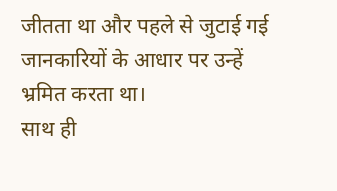जीतता था और पहले से जुटाई गई जानकारियों के आधार पर उन्हें भ्रमित करता था।
साथ ही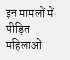इन मामलों में पीड़ित महिलाओं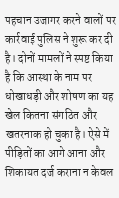पहचान उजागर करने वालों पर कार्रवाई पुलिस ने शुरू कर दी है। दोनों मामलों ने स्पष्ट किया है कि आस्था के नाम पर धोखाधड़ी और शोषण का यह खेल कितना संगठित और खतरनाक हो चुका है। ऐसे में पीड़ितों का आगे आना और शिकायत दर्ज कराना न केवल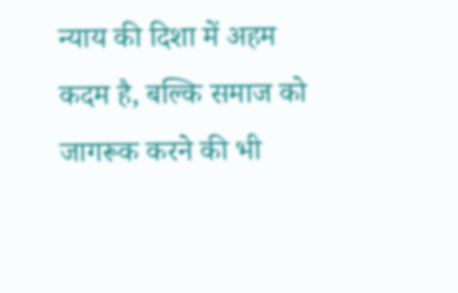न्याय की दिशा में अहम कदम है, बल्कि समाज को जागरूक करने की भी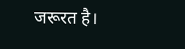जरूरत है।